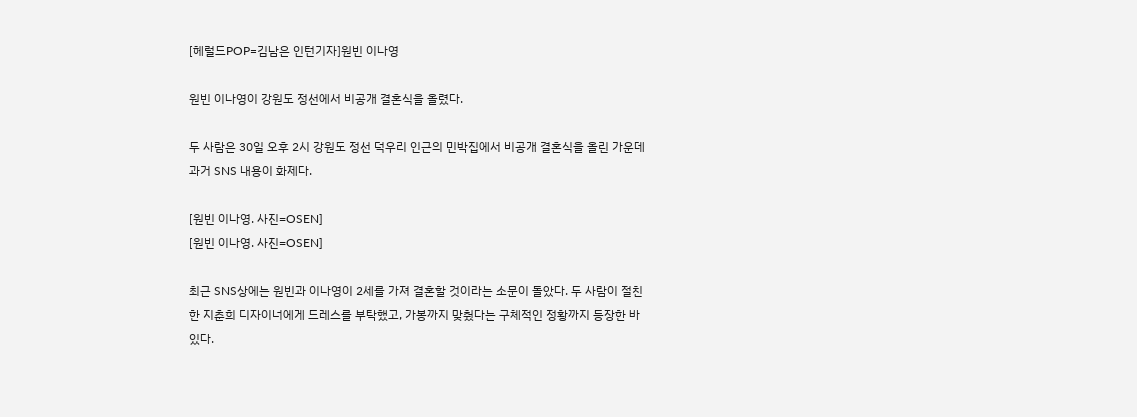[헤럴드POP=김남은 인턴기자]원빈 이나영

원빈 이나영이 강원도 정선에서 비공개 결혼식을 올렸다.

두 사람은 30일 오후 2시 강원도 정선 덕우리 인근의 민박집에서 비공개 결혼식을 올린 가운데 과거 SNS 내용이 화제다.

[원빈 이나영. 사진=OSEN]
[원빈 이나영. 사진=OSEN]

최근 SNS상에는 원빈과 이나영이 2세를 가져 결혼할 것이라는 소문이 돌았다. 두 사람이 절친한 지춘희 디자이너에게 드레스를 부탁했고, 가봉까지 맞췄다는 구체적인 정황까지 등장한 바 있다.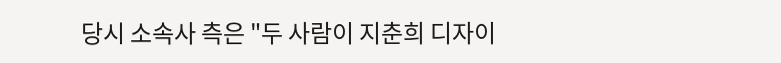당시 소속사 측은 "두 사람이 지춘희 디자이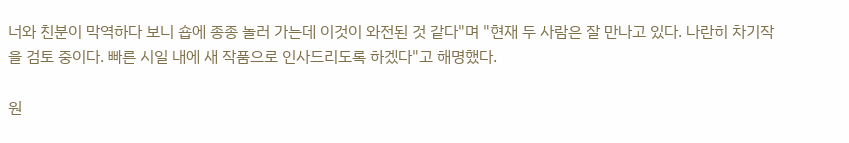너와 친분이 막역하다 보니 숍에 종종 놀러 가는데 이것이 와전된 것 같다"며 "현재 두 사람은 잘 만나고 있다. 나란히 차기작을 검토 중이다. 빠른 시일 내에 새 작품으로 인사드리도록 하겠다"고 해명했다.

원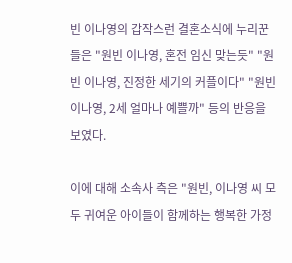빈 이나영의 갑작스런 결혼소식에 누리꾼들은 "원빈 이나영, 혼전 임신 맞는듯" "원빈 이나영, 진정한 세기의 커플이다" "원빈 이나영, 2세 얼마나 예쁠까" 등의 반응을 보였다.

이에 대해 소속사 측은 "원빈, 이나영 씨 모두 귀여운 아이들이 함께하는 행복한 가정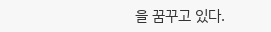을 꿈꾸고 있다.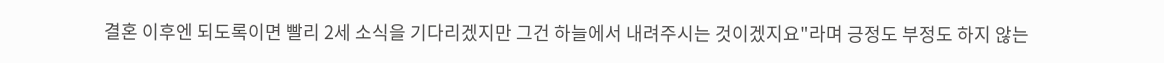결혼 이후엔 되도록이면 빨리 2세 소식을 기다리겠지만 그건 하늘에서 내려주시는 것이겠지요"라며 긍정도 부정도 하지 않는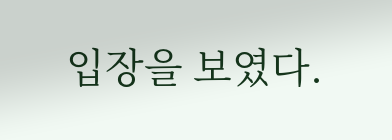입장을 보였다.